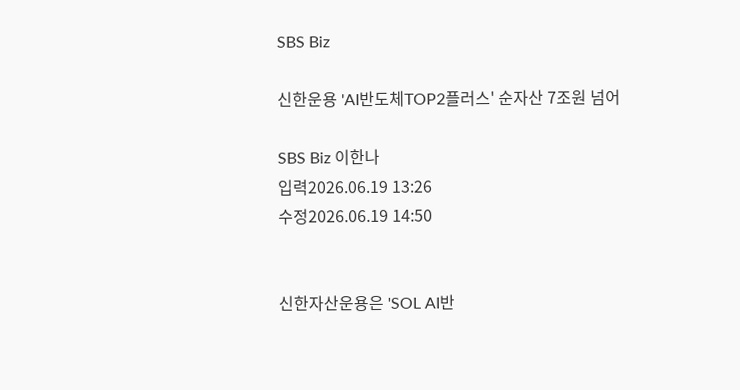SBS Biz

신한운용 'AI반도체TOP2플러스' 순자산 7조원 넘어

SBS Biz 이한나
입력2026.06.19 13:26
수정2026.06.19 14:50


신한자산운용은 'SOL AI반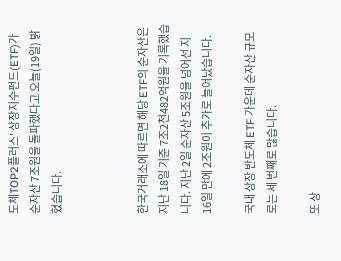도체TOP2플러스' 상장지수펀드(ETF)가 순자산 7조원을 돌파했다고 오늘(19일) 밝혔습니다.



한국거래소에 따르면 해당 ETF의 순자산은 지난 18일 기준 7조2천482억원을 기록했습니다. 지난 2일 순자산 5조원을 넘어선 지 16일 만에 2조원이 추가로 늘어났습니다.

국내 상장 반도체 ETF 가운데 순자산 규모로는 세 번째로 많습니다.

또 상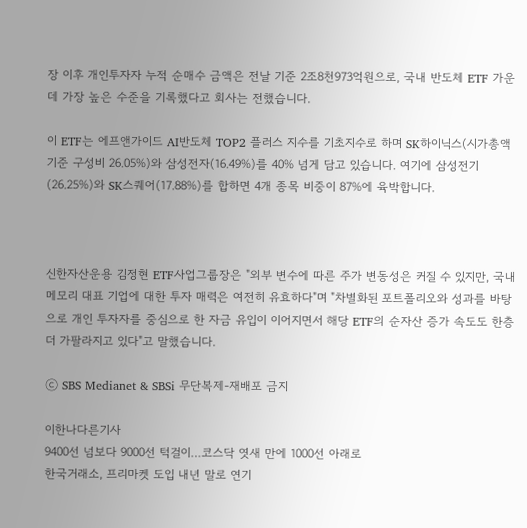장 이후 개인투자자 누적 순매수 금액은 전날 기준 2조8천973억원으로, 국내 반도체 ETF 가운데 가장 높은 수준을 기록했다고 회사는 전했습니다.

이 ETF는 에프앤가이드 AI반도체 TOP2 플러스 지수를 기초지수로 하며 SK하이닉스(시가총액 기준 구성비 26.05%)와 삼성전자(16.49%)를 40% 넘게 담고 있습니다. 여기에 삼성전기(26.25%)와 SK스퀘어(17.88%)를 합하면 4개 종목 비중이 87%에 육박합니다.



신한자산운용 김정현 ETF사업그룹장은 "외부 변수에 따른 주가 변동성은 커질 수 있지만, 국내 메모리 대표 기업에 대한 투자 매력은 여전히 유효하다"며 "차별화된 포트폴리오와 성과를 바탕으로 개인 투자자를 중심으로 한 자금 유입이 이어지면서 해당 ETF의 순자산 증가 속도도 한층 더 가팔라지고 있다"고 말했습니다.

ⓒ SBS Medianet & SBSi 무단복제-재배포 금지

이한나다른기사
9400선 넘보다 9000선 턱걸이…코스닥 엿새 만에 1000선 아래로
한국거래소, 프리마켓 도입 내년 말로 연기